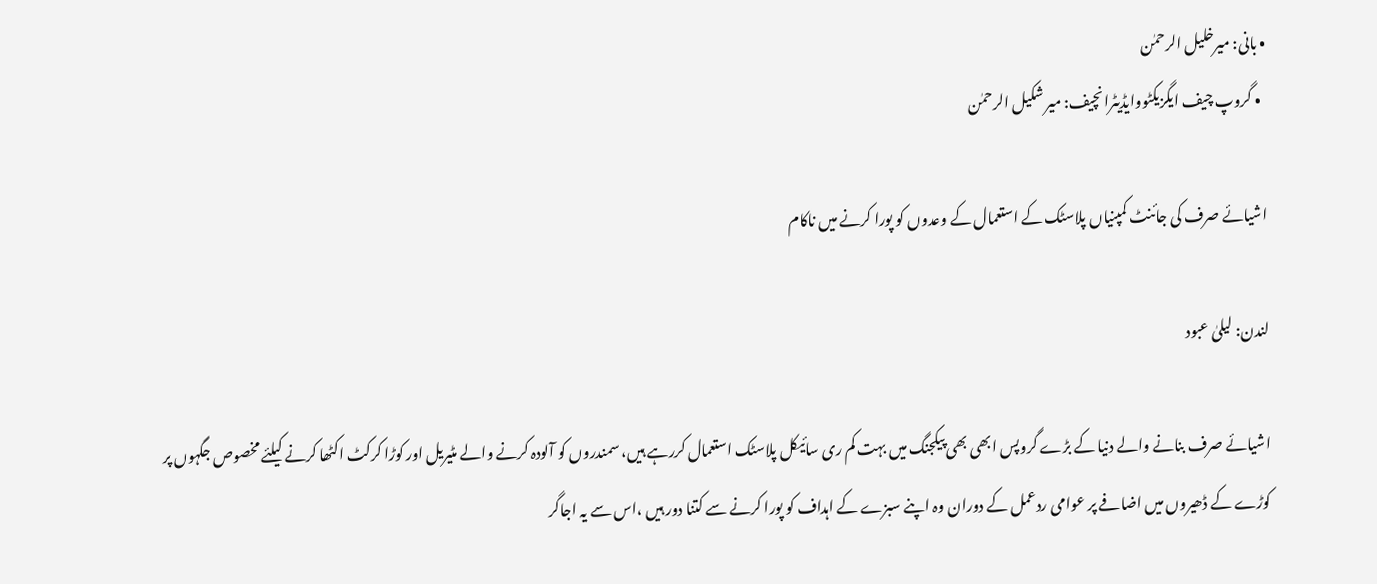• بانی: میرخلیل الرحمٰن
  • گروپ چیف ایگزیکٹووایڈیٹرانچیف: میر شکیل الرحمٰن

اشیائے صرف کی جائنٹ کمپنیاں پلاسٹک کے استعمال کے وعدوں کو پورا کرنے میں ناکام

لندن: لیلیٰ عبود

اشیائے صرف بنانے والے دنیا کے بڑے گروپس ابھی بھی پیکجنگ میں بہت کم ری سائیکل پلاسٹک استعمال کررہے ہیں، سمندروں کو آلودہ کرنے والے مٹیریل اور کوڑا کرکٹ اکٹھا کرنے کیلئے مخصوص جگہوں پر کوڑے کے ڈھیروں میں اضافے پر عوامی ردعمل کے دوران وہ اپنے سبزے کے اہداف کو پورا کرنے سے کتنا دور ہیں ،اس سے یہ اجاگر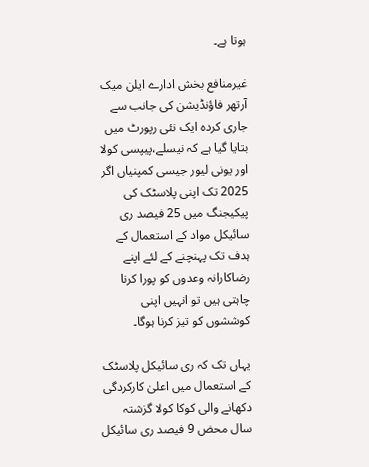ہوتا ہے۔

غیرمنافع بخش ادارے ایلن میک آرتھر فاؤنڈیشن کی جانب سے جاری کردہ ایک نئی رپورٹ میں بتایا گیا ہے کہ نیسلے،پیپسی کولا اور یونی لیور جیسی کمپنیاں اگر 2025 تک اپنی پلاسٹک کی پیکیجنگ میں 25 فیصد ری سائیکل مواد کے استعمال کے ہدف تک پہنچنے کے لئے اپنے رضاکارانہ وعدوں کو پورا کرنا چاہتی ہیں تو انہیں اپنی کوششوں کو تیز کرنا ہوگا۔

یہاں تک کہ ری سائیکل پلاسٹک کے استعمال میں اعلیٰ کارکردگی دکھانے والی کوکا کولا گزشتہ سال محض 9 فیصد ری سائیکل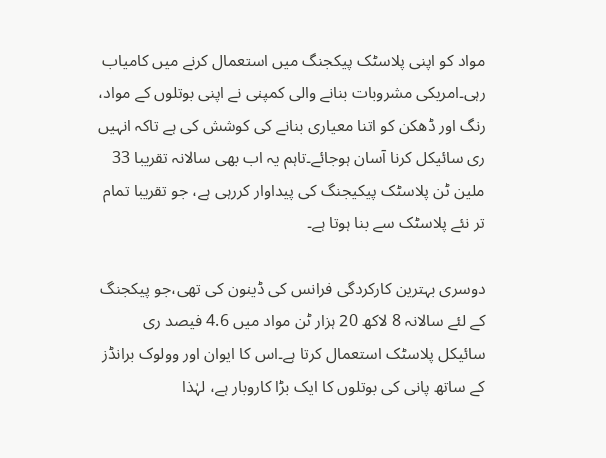مواد کو اپنی پلاسٹک پیکجنگ میں استعمال کرنے میں کامیاب رہی۔امریکی مشروبات بنانے والی کمپنی نے اپنی بوتلوں کے مواد، رنگ اور ڈھکن کو اتنا معیاری بنانے کی کوشش کی ہے تاکہ انہیں ری سائیکل کرنا آسان ہوجائے۔تاہم یہ اب بھی سالانہ تقریبا 33 ملین ٹن پلاسٹک پیکیجنگ کی پیداوار کررہی ہے، جو تقریبا تمام تر نئے پلاسٹک سے بنا ہوتا ہے۔

دوسری بہترین کارکردگی فرانس کی ڈینون کی تھی،جو پیکجنگ کے لئے سالانہ 8 لاکھ 20 ہزار ٹن مواد میں 4.6 فیصد ری سائیکل پلاسٹک استعمال کرتا ہے۔اس کا ایوان اور وولوک برانڈز کے ساتھ پانی کی بوتلوں کا ایک بڑا کاروبار ہے، لہٰذا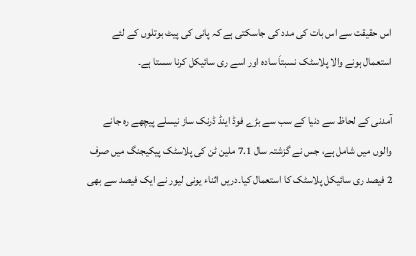اس حقیقت سے اس بات کی مدد کی جاسکتی ہے کہ پانی کی پیٹ بوتلوں کے لئے استعمال ہونے والا پلاسٹک نسبتاَ سادہ اور اسے ری سائیکل کرنا سستا ہے۔

آمدنی کے لحاظ سے دنیا کے سب سے بڑے فوڈ اینڈ ڈرنک ساز نیسلے پیچھے رہ جانے والوں میں شامل ہے، جس نے گزشتہ سال 7.1 ملین ٹن کی پلاسٹک پیکیجنگ میں صرف 2 فیصد ری سائیکل پلاسٹک کا استعمال کیا۔دریں اثناء یونی لیور نے ایک فیصد سے بھی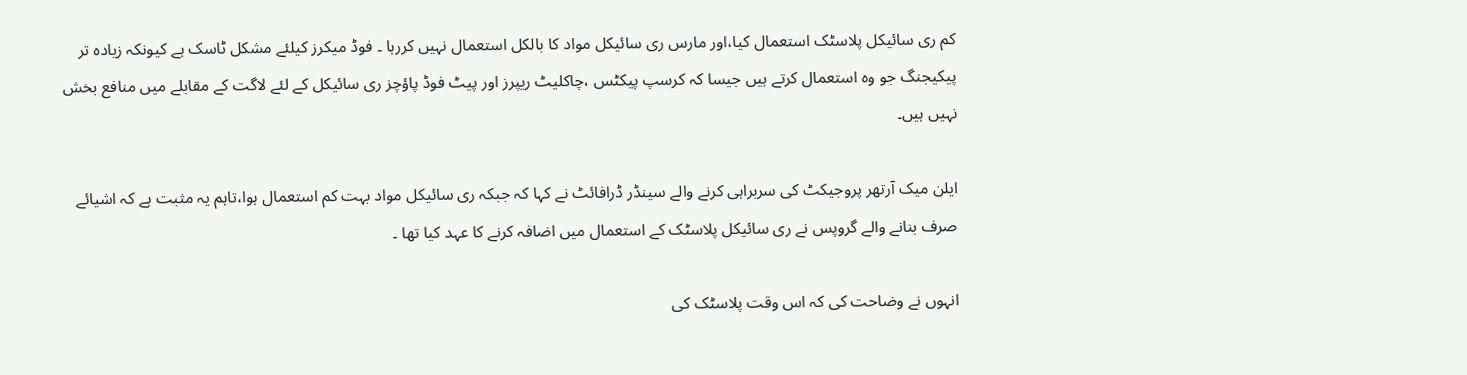کم ری سائیکل پلاسٹک استعمال کیا،اور مارس ری سائیکل مواد کا بالکل استعمال نہیں کررہا ۔ فوڈ میکرز کیلئے مشکل ٹاسک ہے کیونکہ زیادہ تر پیکیجنگ جو وہ استعمال کرتے ہیں جیسا کہ کرسپ پیکٹس ،چاکلیٹ ریپرز اور پیٹ فوڈ پاؤچز ری سائیکل کے لئے لاگت کے مقابلے میں منافع بخش نہیں ہیں۔

ایلن میک آرتھر پروجیکٹ کی سربراہی کرنے والے سینڈر ڈرافائٹ نے کہا کہ جبکہ ری سائیکل مواد بہت کم استعمال ہوا،تاہم یہ مثبت ہے کہ اشیائے صرف بنانے والے گروپس نے ری سائیکل پلاسٹک کے استعمال میں اضافہ کرنے کا عہد کیا تھا ۔

انہوں نے وضاحت کی کہ اس وقت پلاسٹک کی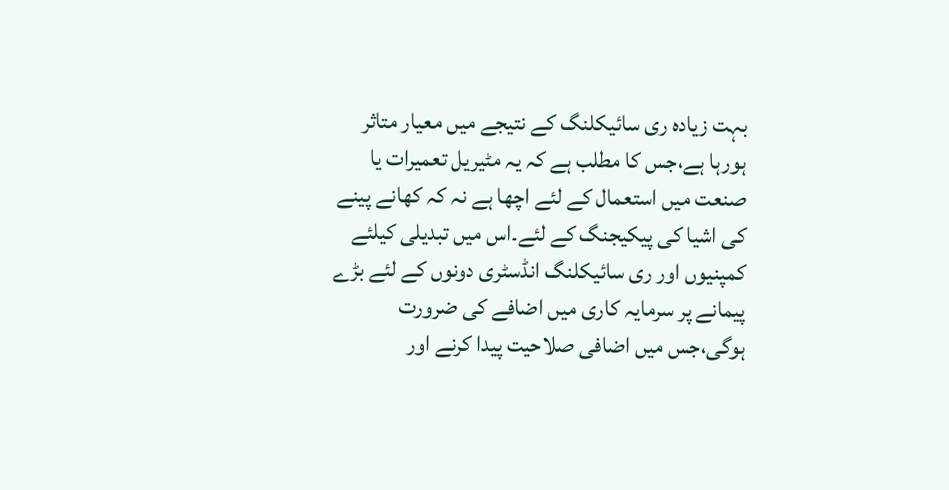بہت زیادہ ری سائیکلنگ کے نتیجے میں معیار متاثر ہورہا ہے،جس کا مطلب ہے کہ یہ مٹیریل تعمیرات یا صنعت میں استعمال کے لئے اچھا ہے نہ کہ کھانے پینے کی اشیا کی پیکیجنگ کے لئے۔اس میں تبدیلی کیلئے کمپنیوں اور ری سائیکلنگ انڈسٹری دونوں کے لئے بڑے پیمانے پر سرمایہ کاری میں اضافے کی ضرورت ہوگی،جس میں اضافی صلاحیت پیدا کرنے اور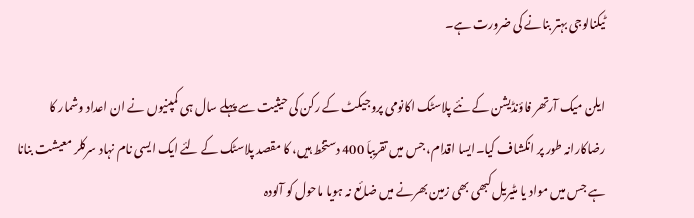ٹیکنالوجی بہتر بنانے کی ضرورت ہے۔

ایلن میک آرتھر فاؤنڈیشن کے نئے پلاسٹک اکانومی پروجیکٹ کے رکن کی حیثیت سے پہلے سال ہی کمپنیوں نے ان اعداد وشمار کا رضاکارانہ طور پر انکشاف کیا۔ایسا اقدام، جس میں تقریباَ 400 دستخط ہیں، کا مقصد پلاسٹک کے لئے ایک ایسی نام نہاد سرکلر معیشت بنانا ہے جس میں مواد یا مٹیریل کبھی بھی زمین بھرنے میں ضائع نہ ہویا ماحول کو آلودہ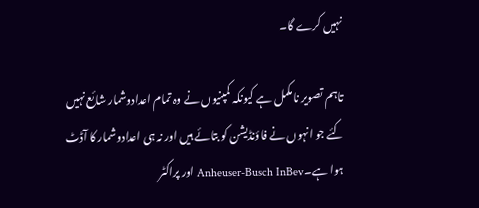نہیں کرے گا۔

تاہم تصویر نامکمل ہے کیونکہ کمپنیوں نے وہ تمام اعدادوشمار شائع نہیں کئے جو انہوں نے فاؤنڈیشن کو بتائے ہیں اور نہ ہی اعدادوشمار کا آڈٹ ہوا ہے۔Anheuser-Busch InBev اور پراکٹر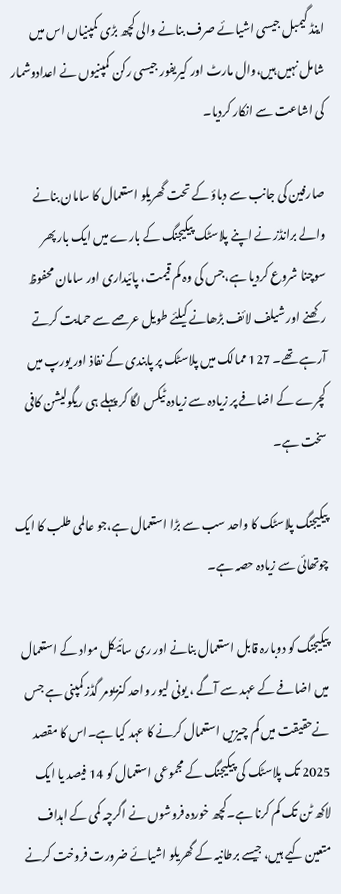اینڈ گیمبل جیسی اشیائے صرف بنانے والی کچھ بڑی کمپنیاں اس میں شامل نہیں ہیں،وال مارٹ اور کیریفور جیسی رکن کمپنیوں نے اعدادوشمار کی اشاعت سے انکار کردیا۔

صارفین کی جانب سے دباؤ کے تحت گھریلو استعمال کا سامان بنانے والے برانڈز نے اپنے پلاسٹک پیکیجنگ کے بارے میں ایک بار پھر سوچنا شروع کردیا ہے،جس کی وہ کم قیمت، پائیداری اور سامان محفوظ رکھنے اور شیلف لائف بڑھانے کیلئے طویل عرصے سے حمایت کرتے آرہے تھے۔ 127 ممالک میں پلاسٹک پر پابندی کے نفاذ اور یورپ میں کچرے کے اضافے پر زیادہ سے زیادہ ٹیکس لگا کر پہلے ہی ریگولیشن کافی سخت ہے۔

پیکیجنگ پلاسٹک کا واحد سب سے بڑا استعمال ہے،جو عالمی طلب کا ایک چوتھائی سے زیادہ حصہ ہے۔

پیکیجنگ کو دوبارہ قابل استعمال بنانے اور ری سائیکل مواد کے استعمال میں اضافے کے عہد سے آگے ، یونی لیور واحد کنزیومر گڈز کمپنی ہے جس نےحقیقت میں کم چیزیں استعمال کرنے کا عہد کیا ہے۔اس کا مقصد 2025 تک پلاسٹک کی پیکیجنگ کے مجموعی استعمال کو 14 فیصد یا ایک لاکھ ٹن تک کم کرنا ہے۔کچھ خوردہ فروشوں نے اگرچہ کمی کے اہداف متعین کیے ہیں، جیسے برطانیہ کے گھریلو اشیائے ضرورت فروخت کرنے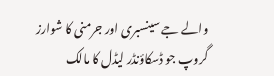والے جے سینسبری اور جرمنی کا شوارز گروپ جو ڈسکاؤنڈر لیڈل کا مالک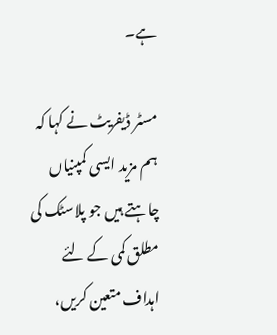ہے۔

مسٹر ڈیفریٹ نے کہا کہ ہم مزید ایسی کمپنیاں چاہتے ہیں جو پلاسٹک کی مطلق کمی کے لئے اہداف متعین کریں،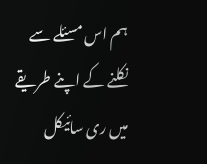ہم اس مسئلے سے نکلنے کے اپنے طریقے میں ری سائیکل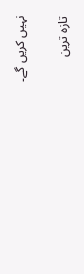نہیں کریں گے۔

تازہ ترین